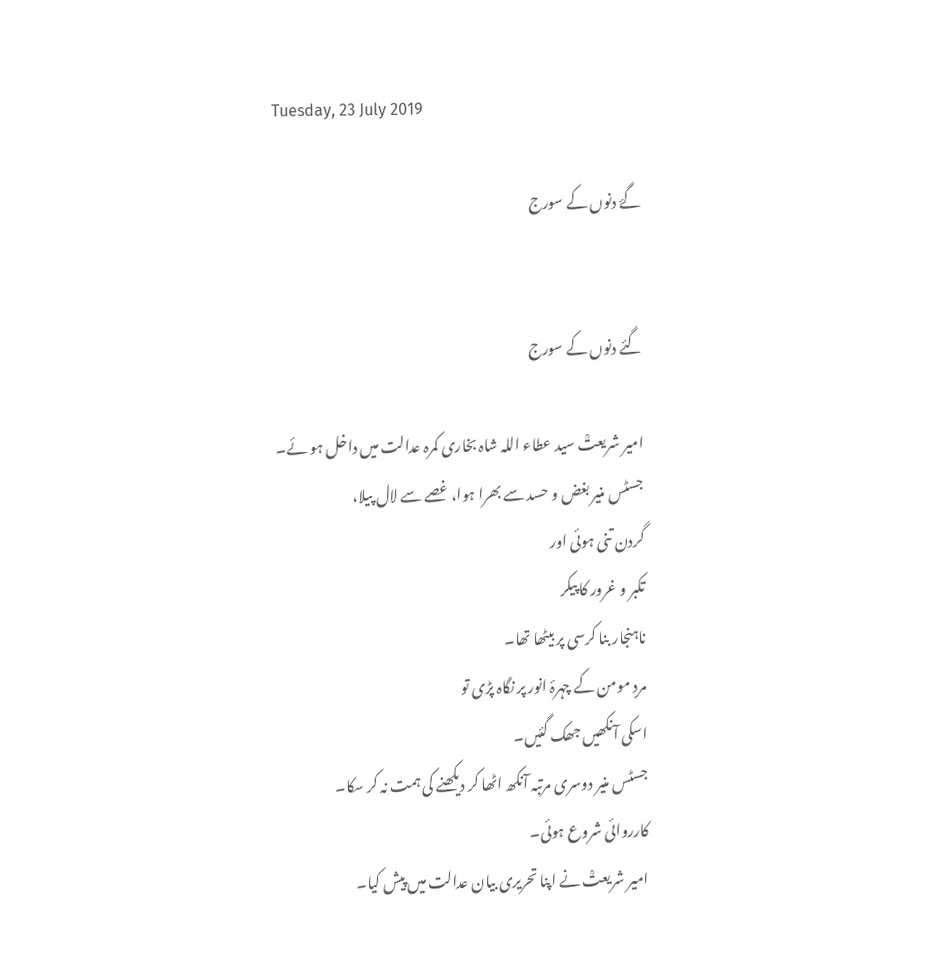Tuesday, 23 July 2019

گۓ دنوں کے سورج


گئے دنوں کے سورج

امیر شریعتؒ سید عطاء اللہ شاہ بخاری کمرہ عدالت میں داخل ہو ئے۔
جسٹس منیر بغض و حسد سے بھرا ہوا، غصے سے لال پیلا،
گردن تنی ہوئی اور
تکبر و غرور کا پیکر
ناہنجار بنا کرسی پر بیٹھا تھا۔
مردِ مومن کے چہرۂ انور پر نگاہ پڑی تو
اسکی آنکھیں جھک گئیں۔
جسٹس منیر دوسری مرتبہ آنکھ اٹھا کر دیکھنے کی ہمت نہ کر سکا۔
کارروائی شروع ہوئی۔
امیر شریعتؒ نے اپنا تحریری بیان عدالت میں پیش کیا۔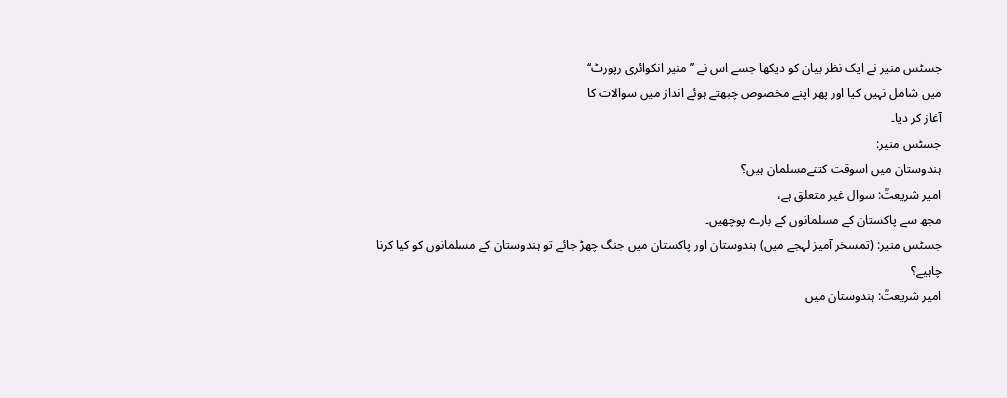جسٹس منیر نے ایک نظر بیان کو دیکھا جسے اس نے ’’منیر انکوائری رپورٹ‘‘
میں شامل نہیں کیا اور پھر اپنے مخصوص چبھتے ہوئے انداز میں سوالات کا
آغاز کر دیا۔
جسٹس منیر:
ہندوستان میں اسوقت کتنےمسلمان ہیں؟
امیر شریعتؒ: سوال غیر متعلق ہے،
مجھ سے پاکستان کے مسلمانوں کے بارے پوچھیں۔
جسٹس منیر: (تمسخر آمیز لہجے میں) ہندوستان اور پاکستان میں جنگ چھڑ جائے تو ہندوستان کے مسلمانوں کو کیا کرنا چاہیے؟
امیر شریعتؒ: ہندوستان میں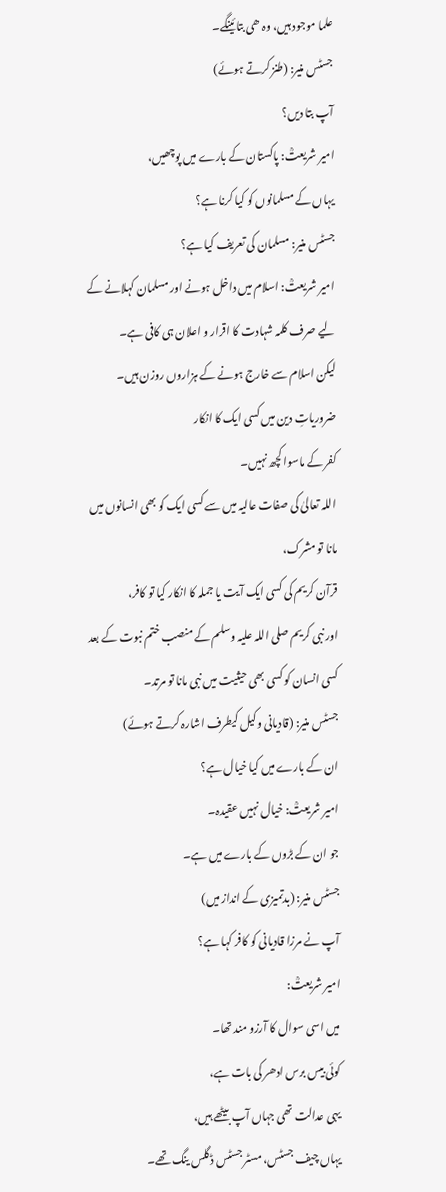علما موجود ہیں، وہ ھی بتائینگے۔
جسٹس منیر: (طنز کرتے ہوئے)
آپ بتا دیں؟
امیر شریعتؒ: پاکستان کے بارے میں پوچھیں،
یہاں کے مسلمانوں کو کیا کرنا ہے؟
جسٹس منیر: مسلمان کی تعریف کیا ہے؟
امیر شریعتؒ: اسلام میں داخل ہونے اور مسلمان کہلانے کے لیے صرف کلمہ شہادت کا اقرار و اعلان ہی کافی ہے۔
لیکن اسلام سے خارج ہونے کے ہزاروں روزن ہیں۔
ضروریاتِ دین میں کسی ایک کا انکار
کفر کے ماسوا کچھ نہیں۔
اللہ تعالیٰ کی صفات عالیہ میں سے کسی ایک کو بھی انسانوں میں مانا تو مشرک،
قرآن کریم کی کسی ایک آیت یا جملہ کا انکار کیا تو کافر،
اور نبی کریم صلی اللہ علیہ وسلم کے منصب ختم نبوت کے بعد کسی انسان کو کسی بھی حیثیت میں نبی مانا تو مرتد۔
جسٹس منیر: (قادیانی وکیل کیطرف اشارہ کرتے ہوئے)
ان کے بارے میں کیا خیال ہے؟
امیر شریعتؒ: خیال نہیں عقیدہ۔
جو ان کے بڑوں کے بارے میں ہے۔
جسٹس منیر: (بدتمیزی کے انداز میں)
آپ نے مرزا قادیانی کو کافر کہا ہے؟
امیر شریعتؒ:
میں اسی سوال کا آرزو مند تھا۔
کوئی بیس برس ادھر کی بات ہے،
یہی عدالت تھی جہاں آپ بیٹھے ہیں،
یہاں چیف جسٹس، مسٹر جسٹس ڈگلس ینگ تھے۔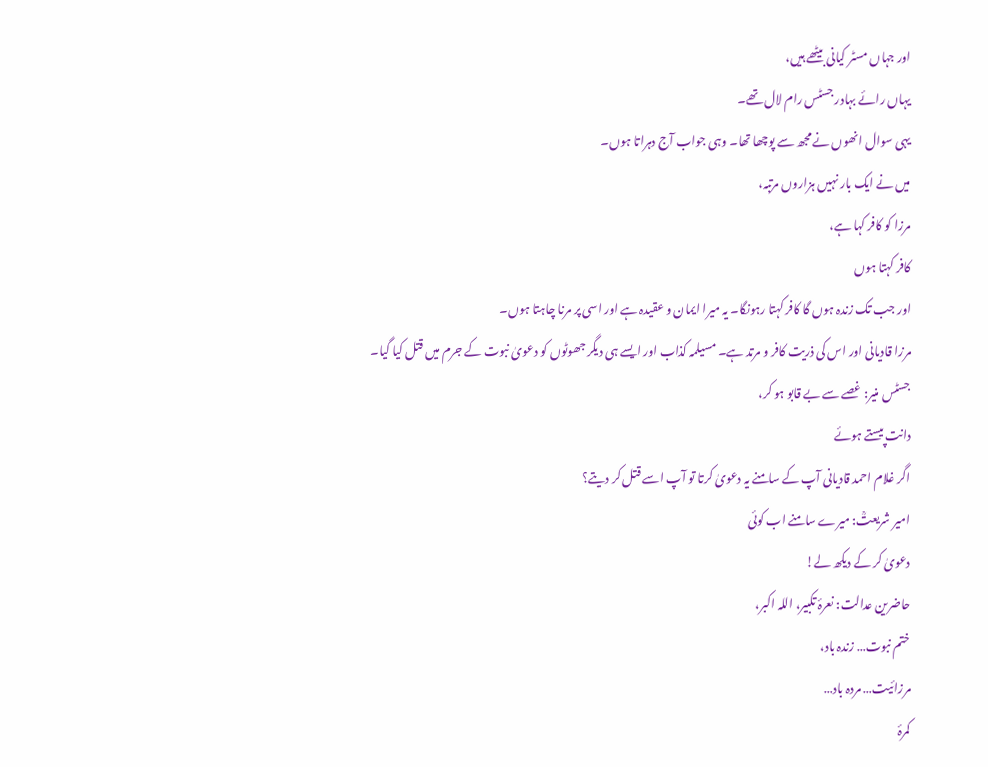اور جہاں مسٹر کیانی بیٹھے ہیں،
یہاں رائے بہادر جسٹس رام لال تھے۔
یہی سوال انھوں نے مجھ سے پوچھا تھا۔ وہی جواب آج دہراتا ہوں۔
میں نے ایک بار نہیں ہزاروں مرتبہ،
مرزا کو کافر کہا ہے،
کافر کہتا ہوں
اور جب تک زندہ ہوں گا کافر کہتا رہونگا۔ یہ میرا ایمان و عقیدہ ہے اور اسی پر مرنا چاہتا ہوں۔
مرزا قادیانی اور اس کی ذریت کافر و مرتد ہے۔ مسیلمہ کذاب اور ایسے ہی دیگر جھوٹوں کو دعویٰ نبوت کے جرم میں قتل کیا گیا۔
جسٹس منیر: غصے سے بے قابو ہو کر،
دانت پیستے ہوئے
اگر غلام احمد قادیانی آپ کے سامنے یہ دعویٰ کرتا تو آپ اسے قتل کر دیتے؟
امیر شریعتؒ: میرے سامنے اب کوئی
دعویٰ کر کے دیکھ لے!
حاضرین عدالت: نعرۂ تکبیر، اللہ اکبر،
ختم نبوت… زندہ باد،
مرزائیت… مردہ باد…
کمرۂ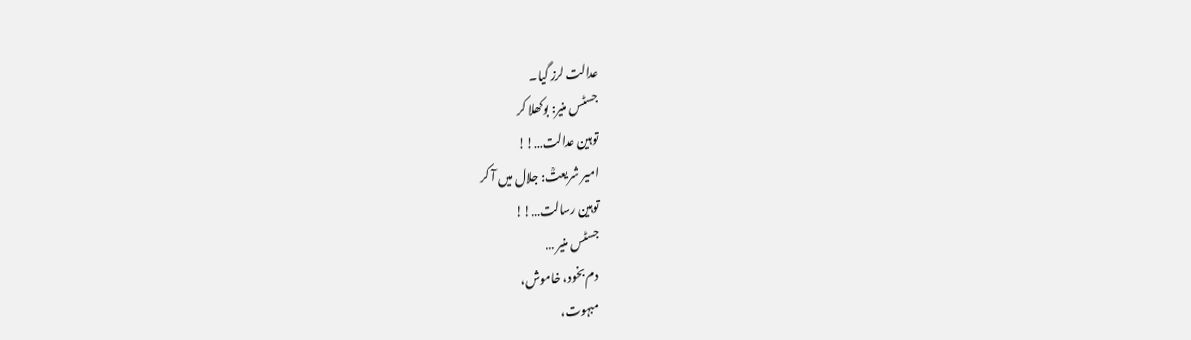عدالت لرز گیا۔
جسٹس منیر: بوکھلا کر
توہین عدالت…!!
امیر شریعتؒ: جلال میں آ کر
توہین رسالت…!!
جسٹس منیر …
دم بخود، خاموش،
مبہوت،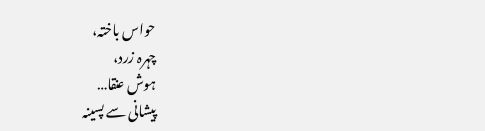حواس باختہ،
چہرہ زرد،
ہوش عنقا…
پیشانی سے پسینہ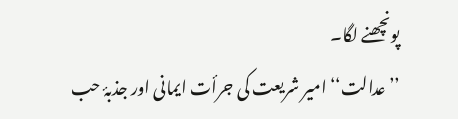پونچھنے لگا۔
’’عدالت‘‘ امیر شریعت کی جرأت ایمانی اور جذبۂ حب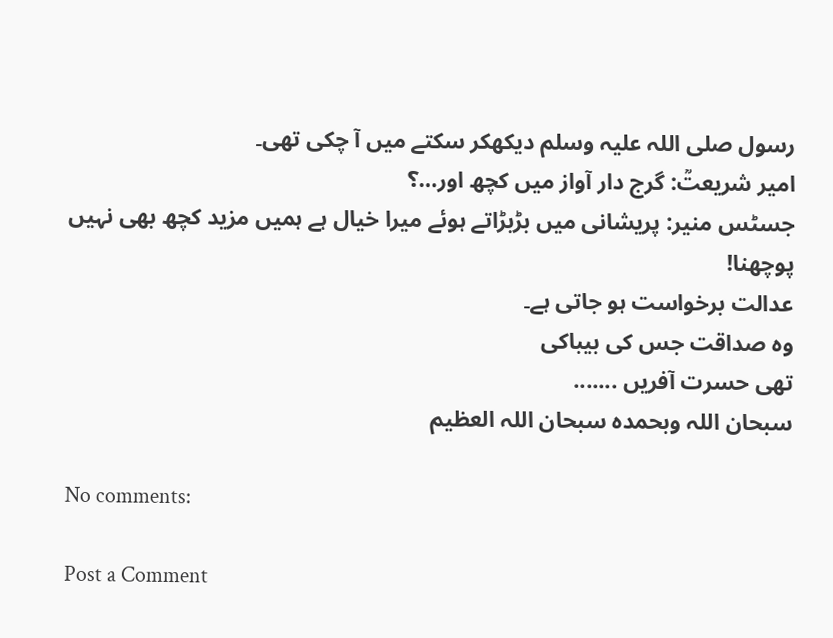رسول صلی اللہ علیہ وسلم دیکھکر سکتے میں آ چکی تھی۔
امیر شریعتؒ: گرج دار آواز میں کچھ اور…؟
جسٹس منیر: پریشانی میں بڑبڑاتے ہوئے میرا خیال ہے ہمیں مزید کچھ بھی نہیں پوچھنا!
عدالت برخواست ہو جاتی ہے۔
وہ صداقت جس کی بیباکی
تھی حسرت آفریں .......
سبحان اللہ وبحمدہ سبحان اللہ العظیم

No comments:

Post a Comment